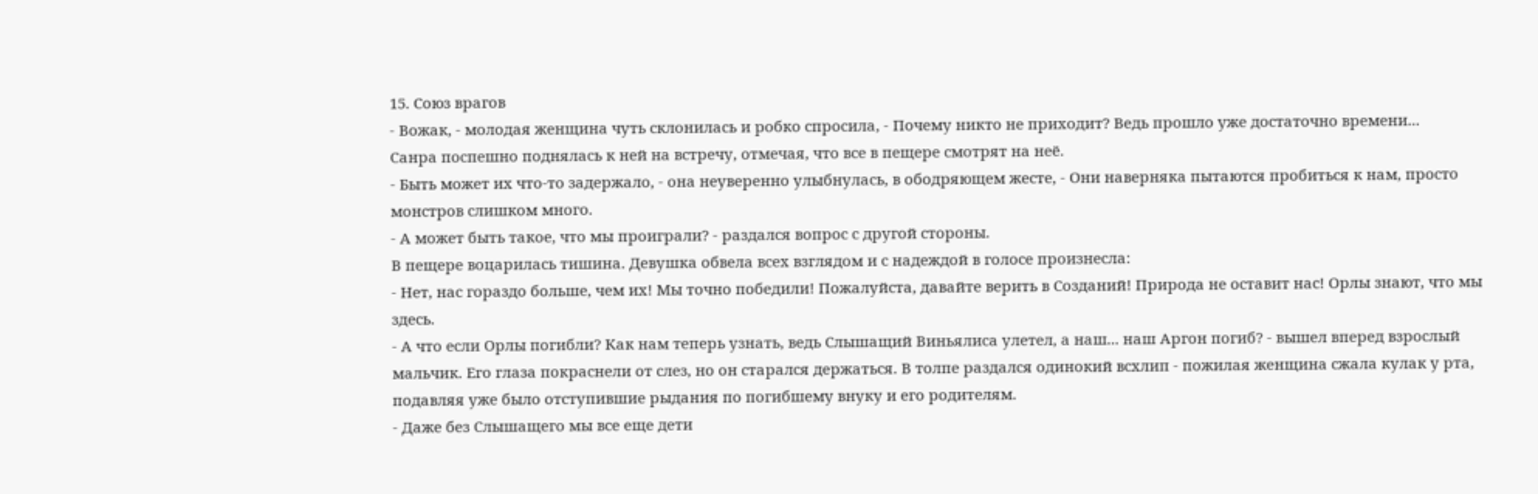15. Союз врагов
- Вожак, - молодая женщина чуть склонилась и робко спросила, - Почему никто не приходит? Ведь прошло уже достаточно времени...
Санра поспешно поднялась к ней на встречу, отмечая, что все в пещере смотрят на неё.
- Быть может их что-то задержало, - она неуверенно улыбнулась, в ободряющем жесте, - Они наверняка пытаются пробиться к нам, просто монстров слишком много.
- А может быть такое, что мы проиграли? - раздался вопрос с другой стороны.
В пещере воцарилась тишина. Девушка обвела всех взглядом и с надеждой в голосе произнесла:
- Нет, нас гораздо больше, чем их! Мы точно победили! Пожалуйста, давайте верить в Созданий! Природа не оставит нас! Орлы знают, что мы здесь.
- А что если Орлы погибли? Как нам теперь узнать, ведь Слышащий Виньялиса улетел, а наш... наш Аргон погиб? - вышел вперед взрослый мальчик. Его глаза покраснели от слез, но он старался держаться. В толпе раздался одинокий всхлип - пожилая женщина сжала кулак у рта, подавляя уже было отступившие рыдания по погибшему внуку и его родителям.
- Даже без Слышащего мы все еще дети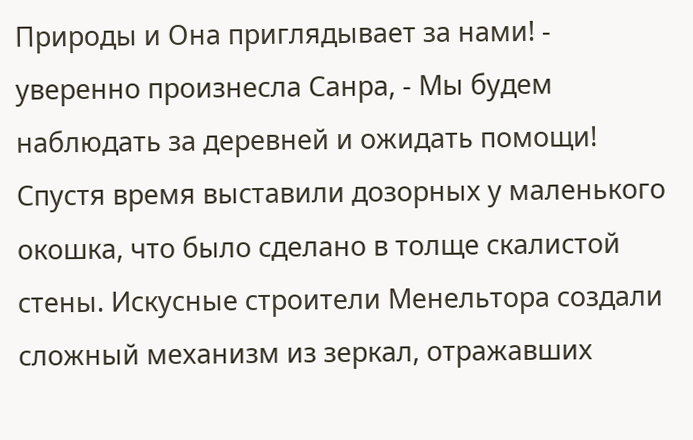Природы и Она приглядывает за нами! - уверенно произнесла Санра, - Мы будем наблюдать за деревней и ожидать помощи!
Спустя время выставили дозорных у маленького окошка, что было сделано в толще скалистой стены. Искусные строители Менельтора создали сложный механизм из зеркал, отражавших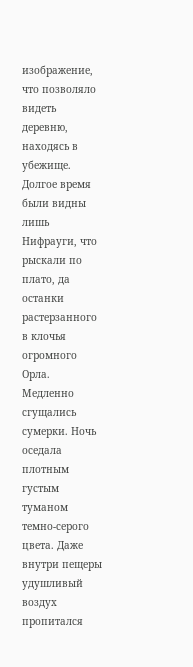изображение, что позволяло видеть деревню, находясь в убежище.
Долгое время были видны лишь Нифрауги, что рыскали по плато, да останки растерзанного в клочья огромного Орла.
Медленно сгущались сумерки. Ночь оседала плотным густым туманом темно-серого цвета. Даже внутри пещеры удушливый воздух пропитался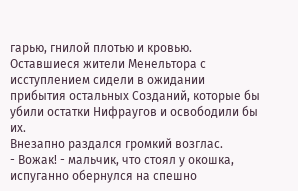гарью, гнилой плотью и кровью. Оставшиеся жители Менельтора с исступлением сидели в ожидании прибытия остальных Созданий, которые бы убили остатки Нифраугов и освободили бы их.
Внезапно раздался громкий возглас.
- Вожак! - мальчик, что стоял у окошка, испуганно обернулся на спешно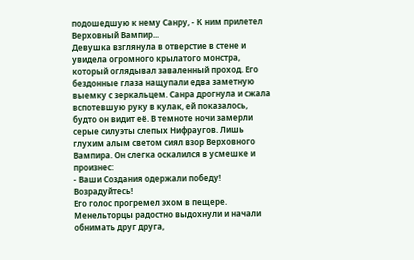подошедшую к нему Санру, - К ним прилетел Верховный Вампир...
Девушка взглянула в отверстие в стене и увидела огромного крылатого монстра, который оглядывал заваленный проход. Его бездонные глаза нащупали едва заметную выемку с зеркальцем. Санра дрогнула и сжала вспотевшую руку в кулак, ей показалось, будто он видит её. В темноте ночи замерли серые силуэты слепых Нифраугов. Лишь глухим алым светом сиял взор Верховного Вампира. Он слегка оскалился в усмешке и произнес:
- Ваши Создания одержали победу! Возрадуйтесь!
Его голос прогремел эхом в пещере. Менельторцы радостно выдохнули и начали обнимать друг друга,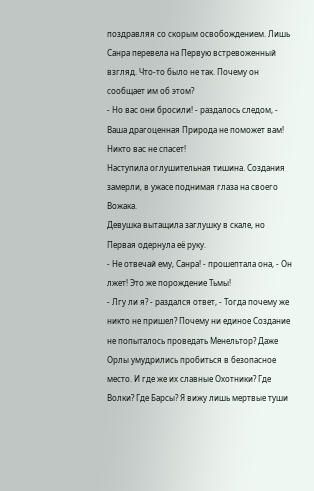поздравляя со скорым освобождением. Лишь Санра перевела на Первую встревоженный взгляд. Что-то было не так. Почему он сообщает им об этом?
- Но вас они бросили! - раздалось следом, - Ваша драгоценная Природа не поможет вам! Никто вас не спасет!
Наступила оглушительная тишина. Создания замерли, в ужасе поднимая глаза на своего Вожака.
Девушка вытащила заглушку в скале, но Первая одернула её руку.
- Не отвечай ему, Санра! - прошептала она, - Он лжет! Это же порождение Тьмы!
- Лгу ли я? - раздался ответ, - Тогда почему же никто не пришел? Почему ни единое Создание не попыталось проведать Менельтор? Даже Орлы умудрились пробиться в безопасное место. И где же их славные Охотники? Где Волки? Где Барсы? Я вижу лишь мертвые туши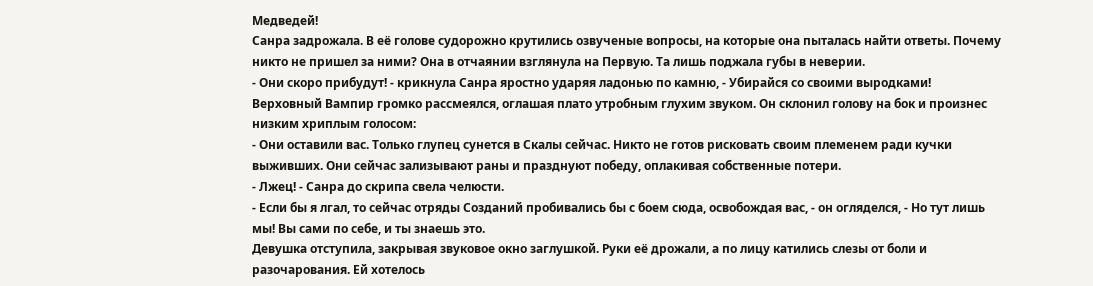Медведей!
Санра задрожала. В её голове судорожно крутились озвученые вопросы, на которые она пыталась найти ответы. Почему никто не пришел за ними? Она в отчаянии взглянула на Первую. Та лишь поджала губы в неверии.
- Они скоро прибудут! - крикнула Санра яростно ударяя ладонью по камню, - Убирайся со своими выродками!
Верховный Вампир громко рассмеялся, оглашая плато утробным глухим звуком. Он склонил голову на бок и произнес низким хриплым голосом:
- Они оставили вас. Только глупец сунется в Скалы сейчас. Никто не готов рисковать своим племенем ради кучки выживших. Они сейчас зализывают раны и празднуют победу, оплакивая собственные потери.
- Лжец! - Санра до скрипа свела челюсти.
- Если бы я лгал, то сейчас отряды Созданий пробивались бы с боем сюда, освобождая вас, - он огляделся, - Но тут лишь мы! Вы сами по себе, и ты знаешь это.
Девушка отступила, закрывая звуковое окно заглушкой. Руки её дрожали, а по лицу катились слезы от боли и разочарования. Ей хотелось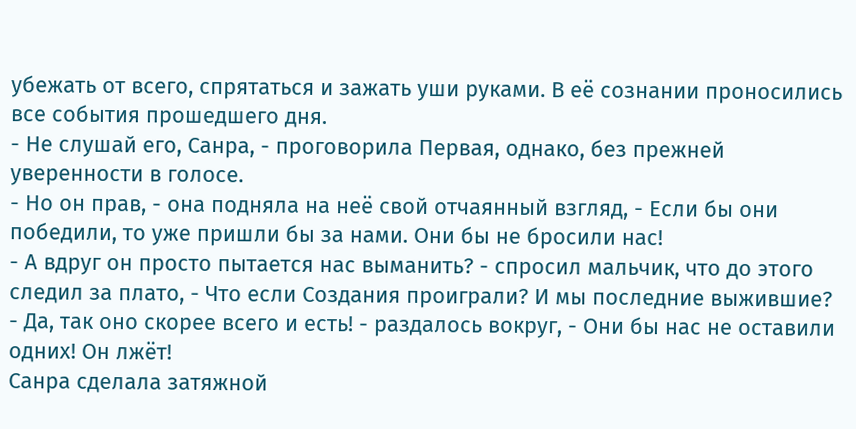убежать от всего, спрятаться и зажать уши руками. В её сознании проносились все события прошедшего дня.
- Не слушай его, Санра, - проговорила Первая, однако, без прежней уверенности в голосе.
- Но он прав, - она подняла на неё свой отчаянный взгляд, - Если бы они победили, то уже пришли бы за нами. Они бы не бросили нас!
- А вдруг он просто пытается нас выманить? - спросил мальчик, что до этого следил за плато, - Что если Создания проиграли? И мы последние выжившие?
- Да, так оно скорее всего и есть! - раздалось вокруг, - Они бы нас не оставили одних! Он лжёт!
Санра сделала затяжной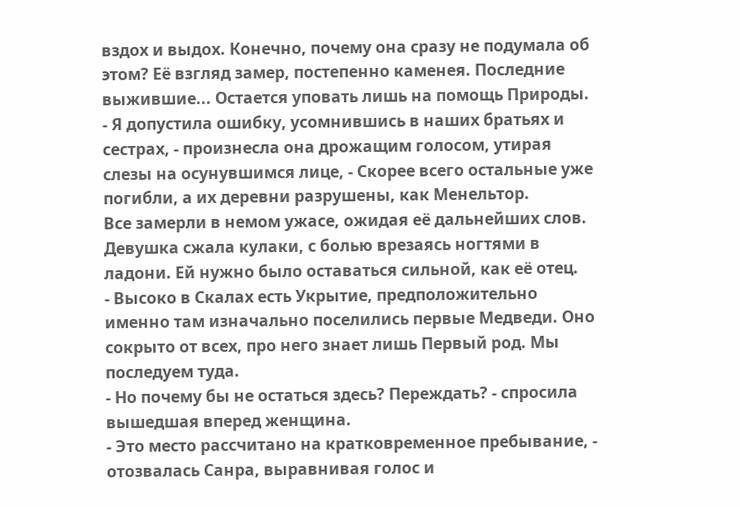вздох и выдох. Конечно, почему она сразу не подумала об этом? Её взгляд замер, постепенно каменея. Последние выжившие... Остается уповать лишь на помощь Природы.
- Я допустила ошибку, усомнившись в наших братьях и сестрах, - произнесла она дрожащим голосом, утирая слезы на осунувшимся лице, - Скорее всего остальные уже погибли, а их деревни разрушены, как Менельтор.
Все замерли в немом ужасе, ожидая её дальнейших слов. Девушка сжала кулаки, с болью врезаясь ногтями в ладони. Ей нужно было оставаться сильной, как её отец.
- Высоко в Скалах есть Укрытие, предположительно именно там изначально поселились первые Медведи. Оно сокрыто от всех, про него знает лишь Первый род. Мы последуем туда.
- Но почему бы не остаться здесь? Переждать? - спросила вышедшая вперед женщина.
- Это место рассчитано на кратковременное пребывание, - отозвалась Санра, выравнивая голос и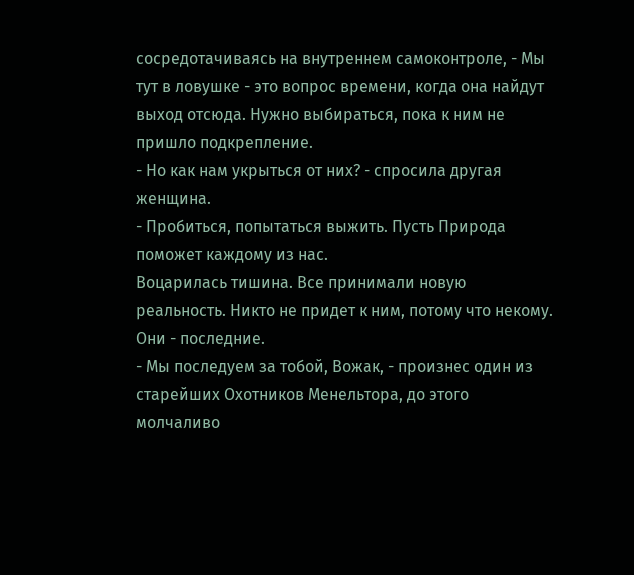сосредотачиваясь на внутреннем самоконтроле, - Мы тут в ловушке - это вопрос времени, когда она найдут выход отсюда. Нужно выбираться, пока к ним не пришло подкрепление.
- Но как нам укрыться от них? - спросила другая женщина.
- Пробиться, попытаться выжить. Пусть Природа поможет каждому из нас.
Воцарилась тишина. Все принимали новую реальность. Никто не придет к ним, потому что некому. Они - последние.
- Мы последуем за тобой, Вожак, - произнес один из старейших Охотников Менельтора, до этого молчаливо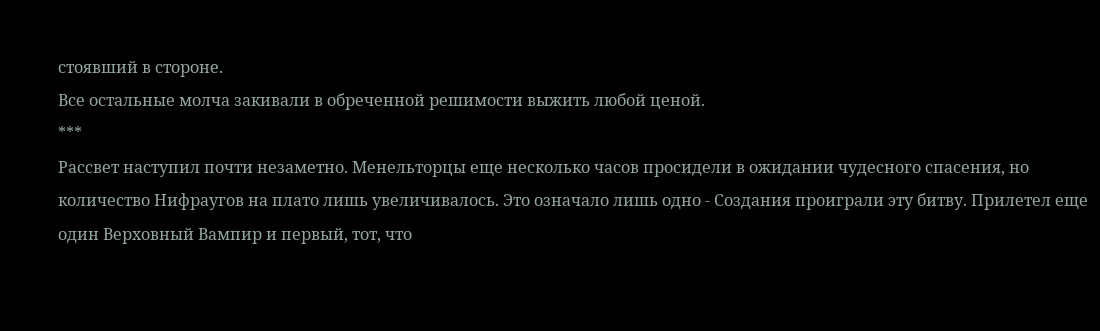стоявший в стороне.
Все остальные молча закивали в обреченной решимости выжить любой ценой.
***
Рассвет наступил почти незаметно. Менельторцы еще несколько часов просидели в ожидании чудесного спасения, но количество Нифраугов на плато лишь увеличивалось. Это означало лишь одно - Создания проиграли эту битву. Прилетел еще один Верховный Вампир и первый, тот, что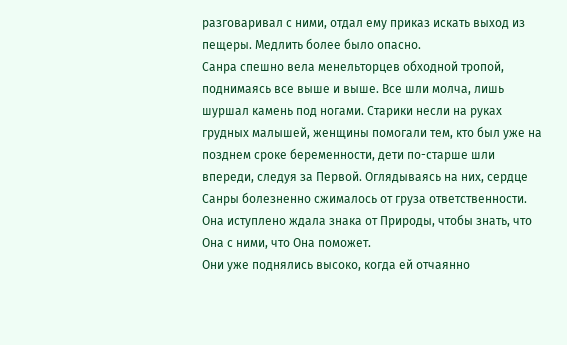разговаривал с ними, отдал ему приказ искать выход из пещеры. Медлить более было опасно.
Санра спешно вела менельторцев обходной тропой, поднимаясь все выше и выше. Все шли молча, лишь шуршал камень под ногами. Старики несли на руках грудных малышей, женщины помогали тем, кто был уже на позднем сроке беременности, дети по-старше шли впереди, следуя за Первой. Оглядываясь на них, сердце Санры болезненно сжималось от груза ответственности. Она иступлено ждала знака от Природы, чтобы знать, что Она с ними, что Она поможет.
Они уже поднялись высоко, когда ей отчаянно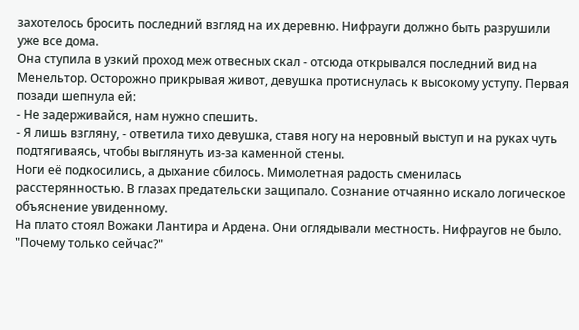захотелось бросить последний взгляд на их деревню. Нифрауги должно быть разрушили уже все дома.
Она ступила в узкий проход меж отвесных скал - отсюда открывался последний вид на Менельтор. Осторожно прикрывая живот, девушка протиснулась к высокому уступу. Первая позади шепнула ей:
- Не задерживайся, нам нужно спешить.
- Я лишь взгляну, - ответила тихо девушка, ставя ногу на неровный выступ и на руках чуть подтягиваясь, чтобы выглянуть из-за каменной стены.
Ноги её подкосились, а дыхание сбилось. Мимолетная радость сменилась расстерянностью. В глазах предательски защипало. Сознание отчаянно искало логическое объяснение увиденному.
На плато стоял Вожаки Лантира и Ардена. Они оглядывали местность. Нифраугов не было.
"Почему только сейчас?"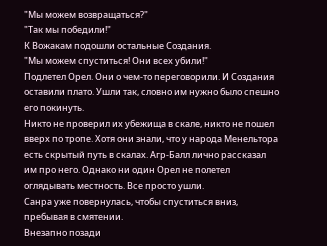"Мы можем возвращаться?"
"Так мы победили!"
К Вожакам подошли остальные Создания.
"Мы можем спуститься! Они всех убили!"
Подлетел Орел. Они о чем-то переговорили. И Создания оставили плато. Ушли так, словно им нужно было спешно его покинуть.
Никто не проверил их убежища в скале, никто не пошел вверх по тропе. Хотя они знали, что у народа Менельтора есть скрытый путь в скалах. Агр-Балл лично рассказал им про него. Однако ни один Орел не полетел оглядывать местность. Все просто ушли.
Санра уже повернулась, чтобы спуститься вниз, пребывая в смятении.
Внезапно позади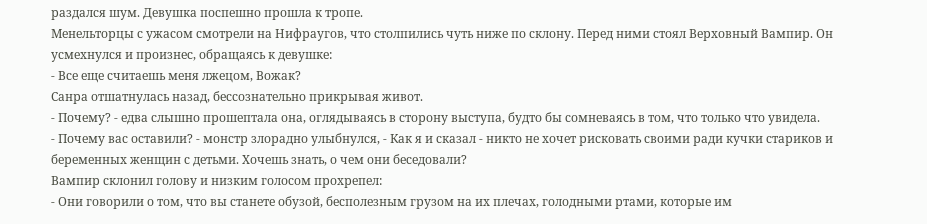раздался шум. Девушка поспешно прошла к тропе.
Менельторцы с ужасом смотрели на Нифраугов, что столпились чуть ниже по склону. Перед ними стоял Верховный Вампир. Он усмехнулся и произнес, обращаясь к девушке:
- Все еще считаешь меня лжецом, Вожак?
Санра отшатнулась назад, бессознательно прикрывая живот.
- Почему? - едва слышно прошептала она, оглядываясь в сторону выступа, будто бы сомневаясь в том, что только что увидела.
- Почему вас оставили? - монстр злорадно улыбнулся, - Как я и сказал - никто не хочет рисковать своими ради кучки стариков и беременных женщин с детьми. Хочешь знать, о чем они беседовали?
Вампир склонил голову и низким голосом прохрепел:
- Они говорили о том, что вы станете обузой, бесполезным грузом на их плечах, голодными ртами, которые им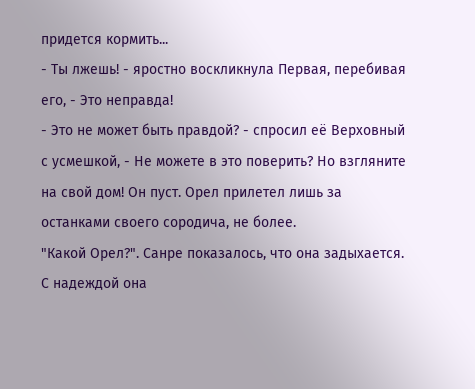придется кормить...
- Ты лжешь! - яростно воскликнула Первая, перебивая его, - Это неправда!
- Это не может быть правдой? - спросил её Верховный с усмешкой, - Не можете в это поверить? Но взгляните на свой дом! Он пуст. Орел прилетел лишь за останками своего сородича, не более.
"Какой Орел?". Санре показалось, что она задыхается. С надеждой она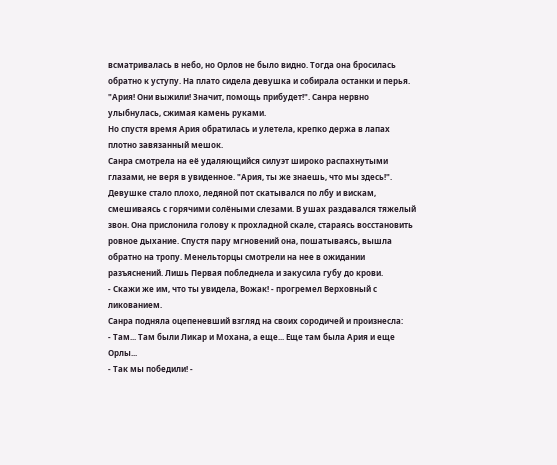всматривалась в небо, но Орлов не было видно. Тогда она бросилась обратно к уступу. На плато сидела девушка и собирала останки и перья. "Ария! Они выжили! Значит, помощь прибудет!". Санра нервно улыбнулась, сжимая камень руками.
Но спустя время Ария обратилась и улетела, крепко держа в лапах плотно завязанный мешок.
Санра смотрела на её удаляющийся силуэт широко распахнутыми глазами, не веря в увиденное. "Ария, ты же знаешь, что мы здесь!". Девушке стало плохо, ледяной пот скатывался по лбу и вискам, смешиваясь с горячими солёными слезами. В ушах раздавался тяжелый звон. Она прислонила голову к прохладной скале, стараясь восстановить ровное дыхание. Спустя пару мгновений она, пошатываясь, вышла обратно на тропу. Менельторцы смотрели на нее в ожидании разъяснений. Лишь Первая побледнела и закусила губу до крови.
- Скажи же им, что ты увидела, Вожак! - прогремел Верховный с ликованием.
Санра подняла оцепеневший взгляд на своих сородичей и произнесла:
- Там... Там были Ликар и Мохана, а еще... Еще там была Ария и еще Орлы...
- Так мы победили! -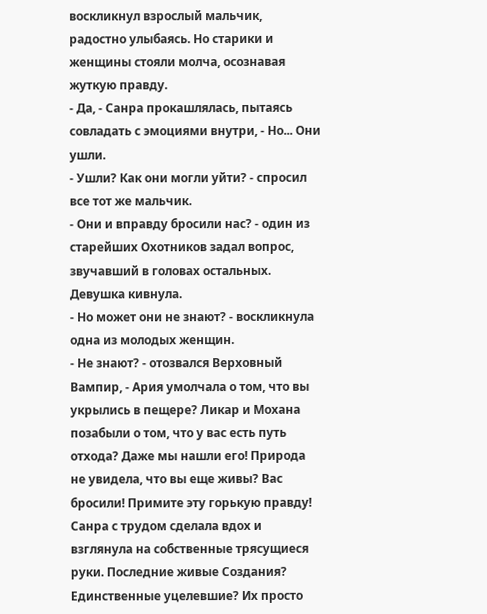воскликнул взрослый мальчик, радостно улыбаясь. Но старики и женщины стояли молча, осознавая жуткую правду.
- Да, - Санра прокашлялась, пытаясь совладать с эмоциями внутри, - Но... Они ушли.
- Ушли? Как они могли уйти? - спросил все тот же мальчик.
- Они и вправду бросили нас? - один из старейших Охотников задал вопрос, звучавший в головах остальных.
Девушка кивнула.
- Но может они не знают? - воскликнула одна из молодых женщин.
- Не знают? - отозвался Верховный Вампир, - Ария умолчала о том, что вы укрылись в пещере? Ликар и Мохана позабыли о том, что у вас есть путь отхода? Даже мы нашли его! Природа не увидела, что вы еще живы? Вас бросили! Примите эту горькую правду!
Санра с трудом сделала вдох и взглянула на собственные трясущиеся руки. Последние живые Создания? Единственные уцелевшие? Их просто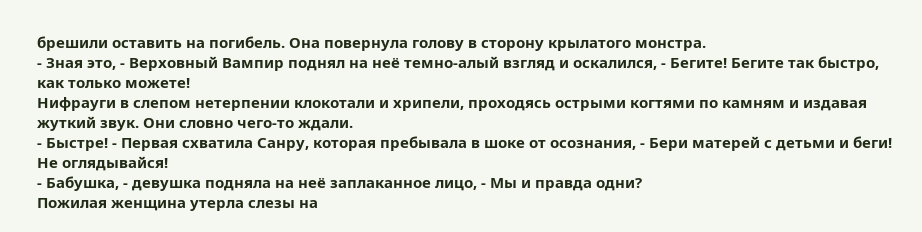брешили оставить на погибель. Она повернула голову в сторону крылатого монстра.
- Зная это, - Верховный Вампир поднял на неё темно-алый взгляд и оскалился, - Бегите! Бегите так быстро, как только можете!
Нифрауги в слепом нетерпении клокотали и хрипели, проходясь острыми когтями по камням и издавая жуткий звук. Они словно чего-то ждали.
- Быстре! - Первая схватила Санру, которая пребывала в шоке от осознания, - Бери матерей с детьми и беги! Не оглядывайся!
- Бабушка, - девушка подняла на неё заплаканное лицо, - Мы и правда одни?
Пожилая женщина утерла слезы на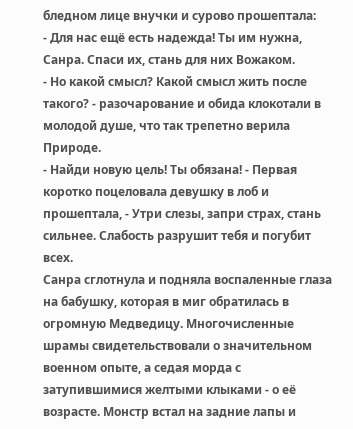бледном лице внучки и сурово прошептала:
- Для нас ещё есть надежда! Ты им нужна, Санра. Спаси их, стань для них Вожаком.
- Но какой смысл? Какой смысл жить после такого? - разочарование и обида клокотали в молодой душе, что так трепетно верила Природе.
- Найди новую цель! Ты обязана! - Первая коротко поцеловала девушку в лоб и прошептала, - Утри слезы, запри страх, стань сильнее. Слабость разрушит тебя и погубит всех.
Санра сглотнула и подняла воспаленные глаза на бабушку, которая в миг обратилась в огромную Медведицу. Многочисленные шрамы свидетельствовали о значительном военном опыте, а седая морда с затупившимися желтыми клыками - о её возрасте. Монстр встал на задние лапы и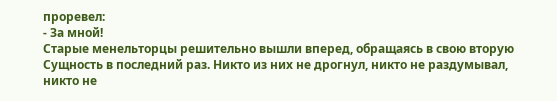проревел:
- За мной!
Старые менельторцы решительно вышли вперед, обращаясь в свою вторую Сущность в последний раз. Никто из них не дрогнул, никто не раздумывал, никто не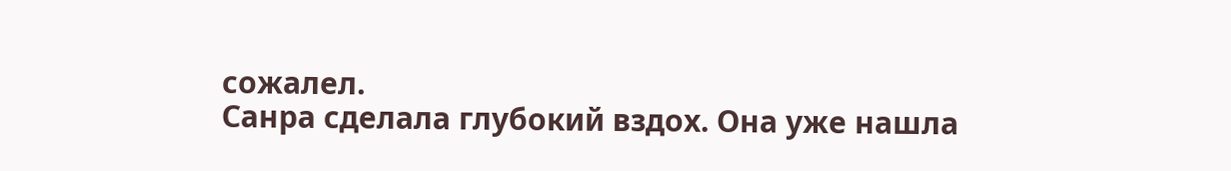сожалел.
Санра сделала глубокий вздох. Она уже нашла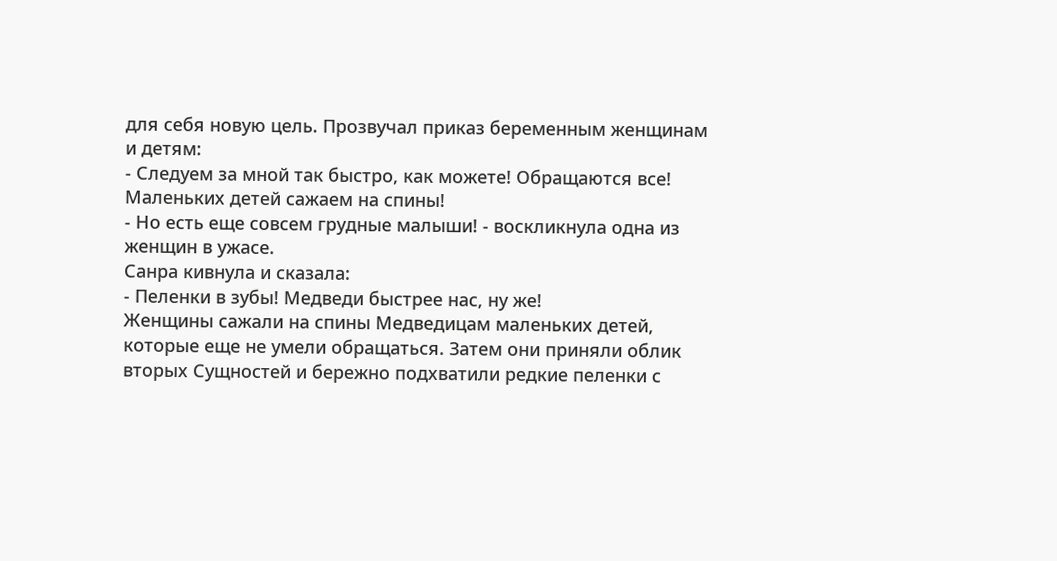для себя новую цель. Прозвучал приказ беременным женщинам и детям:
- Следуем за мной так быстро, как можете! Обращаются все! Маленьких детей сажаем на спины!
- Но есть еще совсем грудные малыши! - воскликнула одна из женщин в ужасе.
Санра кивнула и сказала:
- Пеленки в зубы! Медведи быстрее нас, ну же!
Женщины сажали на спины Медведицам маленьких детей, которые еще не умели обращаться. Затем они приняли облик вторых Сущностей и бережно подхватили редкие пеленки с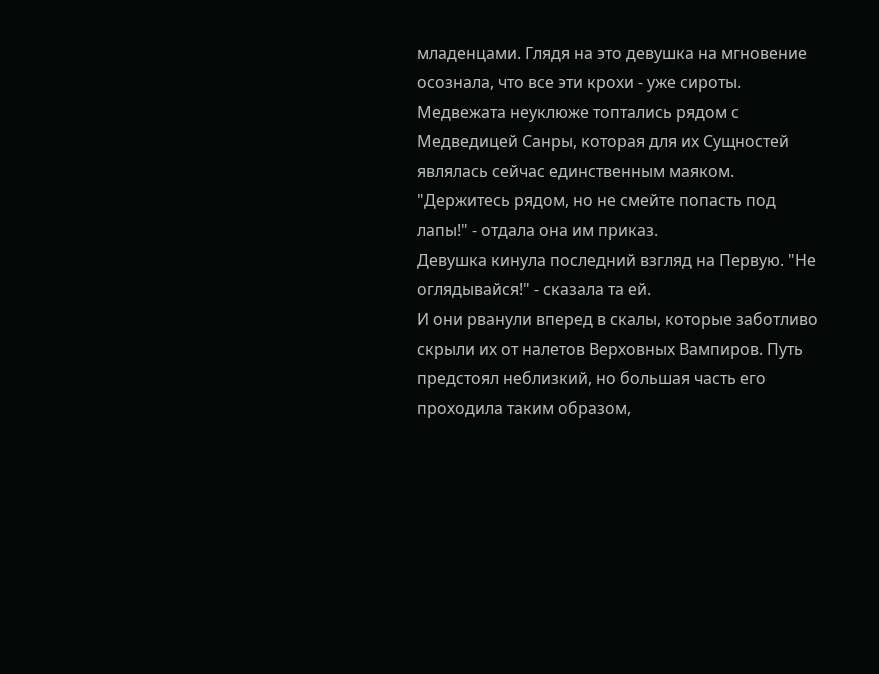младенцами. Глядя на это девушка на мгновение осознала, что все эти крохи - уже сироты.
Медвежата неуклюже топтались рядом с Медведицей Санры, которая для их Сущностей являлась сейчас единственным маяком. "Держитесь рядом, но не смейте попасть под лапы!" - отдала она им приказ.
Девушка кинула последний взгляд на Первую. "Не оглядывайся!" - сказала та ей.
И они рванули вперед в скалы, которые заботливо скрыли их от налетов Верховных Вампиров. Путь предстоял неблизкий, но большая часть его проходила таким образом,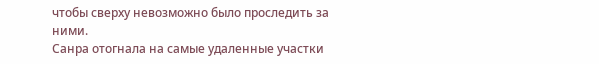чтобы сверху невозможно было проследить за ними.
Санра отогнала на самые удаленные участки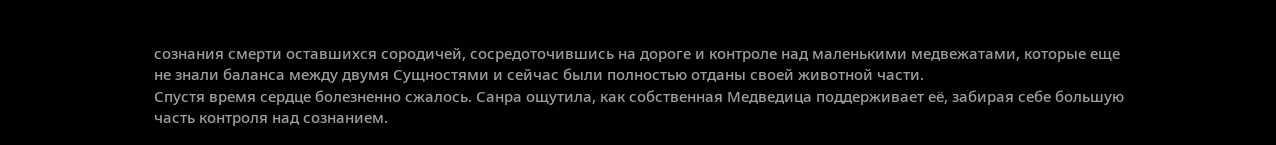сознания смерти оставшихся сородичей, сосредоточившись на дороге и контроле над маленькими медвежатами, которые еще не знали баланса между двумя Сущностями и сейчас были полностью отданы своей животной части.
Спустя время сердце болезненно сжалось. Санра ощутила, как собственная Медведица поддерживает её, забирая себе большую часть контроля над сознанием.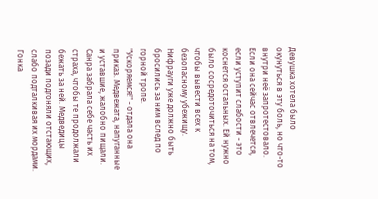Девушка хотела было окунуться в эту боль, но что-то внутри неё запротестовало. Если она сейчас отвлечется, если уступит слабости - это коснется остальных. Ей нужно было сосредоточиться на том, чтобы вывести всех к безопасному убежищу. Нифрауги уже должно быть бросились за ним вслед по горной тропе.
"Ускоряемся!" - отдала она приказ. Медвежата, напуганные и уставшие, жалобно пищали. Санра забрала себе часть их страха, чтобы те продолжали бежать за ней. Медведицы позади подгоняли отстающих, слабо подталкивая их мордами. Гонка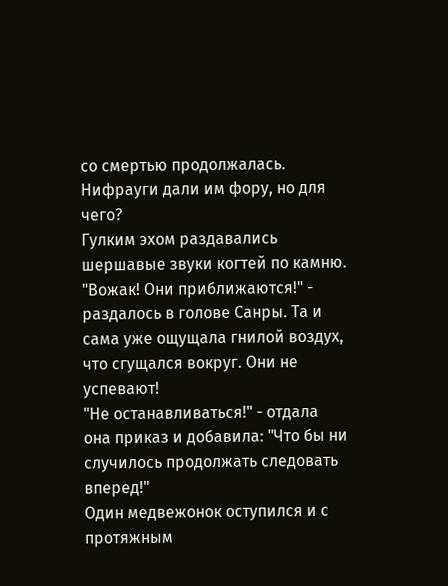со смертью продолжалась. Нифрауги дали им фору, но для чего?
Гулким эхом раздавались шершавые звуки когтей по камню.
"Вожак! Они приближаются!" - раздалось в голове Санры. Та и сама уже ощущала гнилой воздух, что сгущался вокруг. Они не успевают!
"Не останавливаться!" - отдала она приказ и добавила: "Что бы ни случилось продолжать следовать вперед!"
Один медвежонок оступился и с протяжным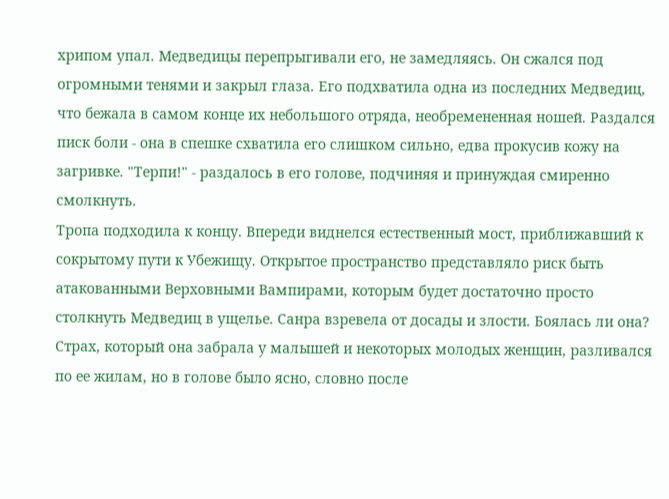хрипом упал. Медведицы перепрыгивали его, не замедляясь. Он сжался под огромными тенями и закрыл глаза. Его подхватила одна из последних Медведиц, что бежала в самом конце их небольшого отряда, необремененная ношей. Раздался писк боли - она в спешке схватила его слишком сильно, едва прокусив кожу на загривке. "Терпи!" - раздалось в его голове, подчиняя и принуждая смиренно смолкнуть.
Тропа подходила к концу. Впереди виднелся естественный мост, приближавший к сокрытому пути к Убежищу. Открытое пространство представляло риск быть атакованными Верховными Вампирами, которым будет достаточно просто столкнуть Медведиц в ущелье. Санра взревела от досады и злости. Боялась ли она? Страх, который она забрала у малышей и некоторых молодых женщин, разливался по ее жилам, но в голове было ясно, словно после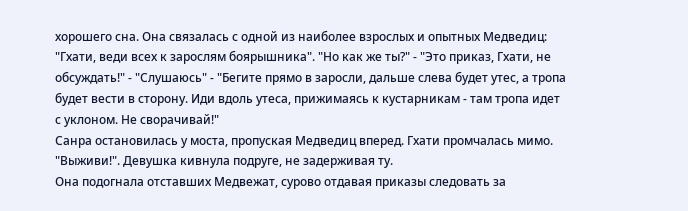хорошего сна. Она связалась с одной из наиболее взрослых и опытных Медведиц: "Гхати, веди всех к зарослям боярышника". "Но как же ты?" - "Это приказ, Гхати, не обсуждать!" - "Слушаюсь" - "Бегите прямо в заросли, дальше слева будет утес, а тропа будет вести в сторону. Иди вдоль утеса, прижимаясь к кустарникам - там тропа идет с уклоном. Не сворачивай!"
Санра остановилась у моста, пропуская Медведиц вперед. Гхати промчалась мимо. "Выживи!". Девушка кивнула подруге, не задерживая ту.
Она подогнала отставших Медвежат, сурово отдавая приказы следовать за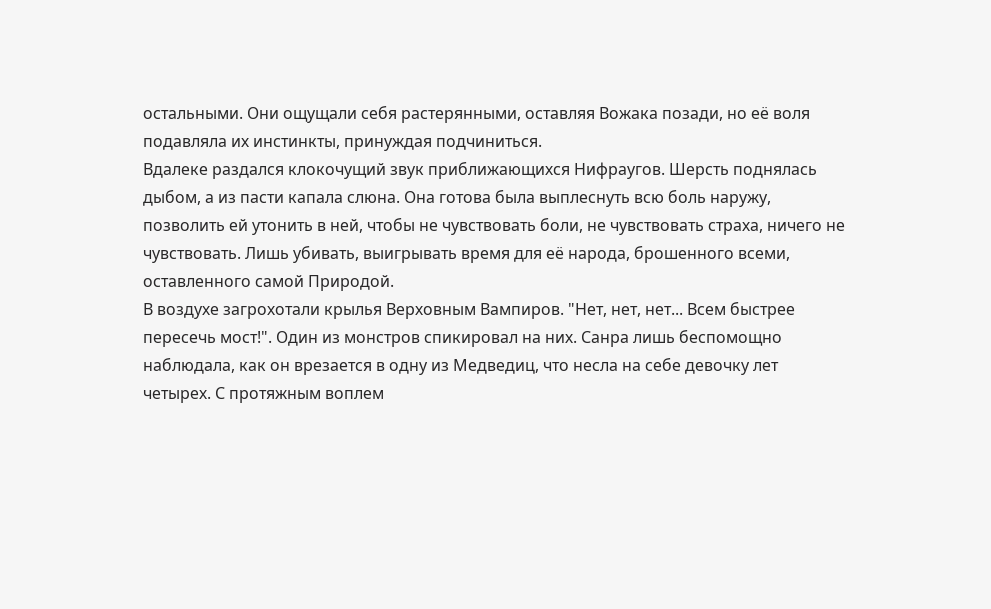остальными. Они ощущали себя растерянными, оставляя Вожака позади, но её воля подавляла их инстинкты, принуждая подчиниться.
Вдалеке раздался клокочущий звук приближающихся Нифраугов. Шерсть поднялась дыбом, а из пасти капала слюна. Она готова была выплеснуть всю боль наружу, позволить ей утонить в ней, чтобы не чувствовать боли, не чувствовать страха, ничего не чувствовать. Лишь убивать, выигрывать время для её народа, брошенного всеми, оставленного самой Природой.
В воздухе загрохотали крылья Верховным Вампиров. "Нет, нет, нет... Всем быстрее пересечь мост!". Один из монстров спикировал на них. Санра лишь беспомощно наблюдала, как он врезается в одну из Медведиц, что несла на себе девочку лет четырех. С протяжным воплем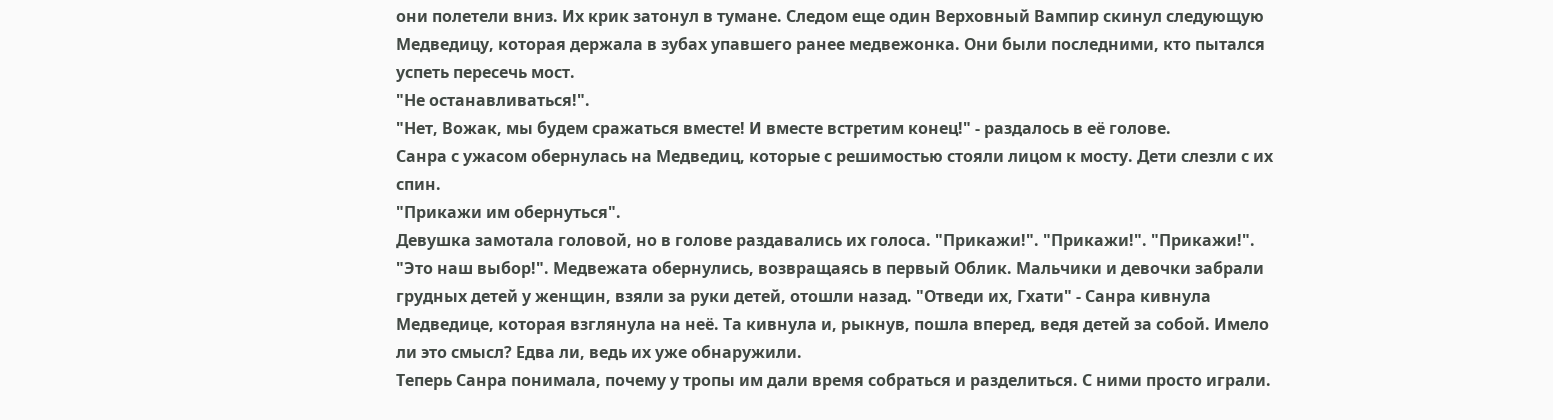они полетели вниз. Их крик затонул в тумане. Следом еще один Верховный Вампир скинул следующую Медведицу, которая держала в зубах упавшего ранее медвежонка. Они были последними, кто пытался успеть пересечь мост.
"Не останавливаться!".
"Нет, Вожак, мы будем сражаться вместе! И вместе встретим конец!" - раздалось в её голове.
Санра с ужасом обернулась на Медведиц, которые с решимостью стояли лицом к мосту. Дети слезли с их спин.
"Прикажи им обернуться".
Девушка замотала головой, но в голове раздавались их голоса. "Прикажи!". "Прикажи!". "Прикажи!". "Это наш выбор!". Медвежата обернулись, возвращаясь в первый Облик. Мальчики и девочки забрали грудных детей у женщин, взяли за руки детей, отошли назад. "Отведи их, Гхати" - Санра кивнула Медведице, которая взглянула на неё. Та кивнула и, рыкнув, пошла вперед, ведя детей за собой. Имело ли это смысл? Едва ли, ведь их уже обнаружили.
Теперь Санра понимала, почему у тропы им дали время собраться и разделиться. С ними просто играли.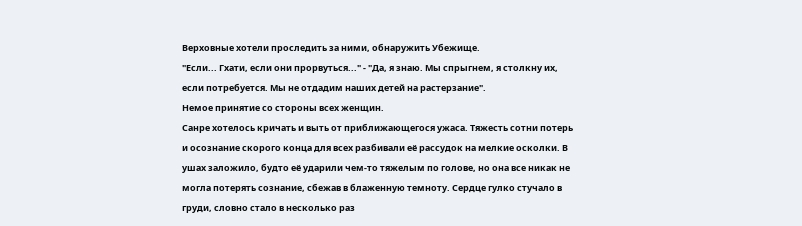Верховные хотели проследить за ними, обнаружить Убежище.
"Если... Гхати, если они прорвуться..." - "Да, я знаю. Мы спрыгнем, я столкну их, если потребуется. Мы не отдадим наших детей на растерзание".
Немое принятие со стороны всех женщин.
Санре хотелось кричать и выть от приближающегося ужаса. Тяжесть сотни потерь и осознание скорого конца для всех разбивали её рассудок на мелкие осколки. В ушах заложило, будто её ударили чем-то тяжелым по голове, но она все никак не могла потерять сознание, сбежав в блаженную темноту. Сердце гулко стучало в груди, словно стало в несколько раз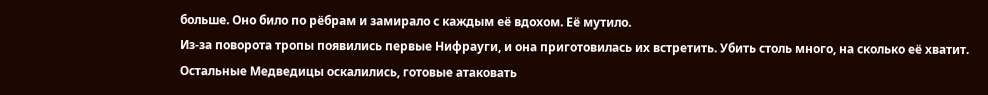больше. Оно било по рёбрам и замирало с каждым её вдохом. Её мутило.
Из-за поворота тропы появились первые Нифрауги, и она приготовилась их встретить. Убить столь много, на сколько её хватит.
Остальные Медведицы оскалились, готовые атаковать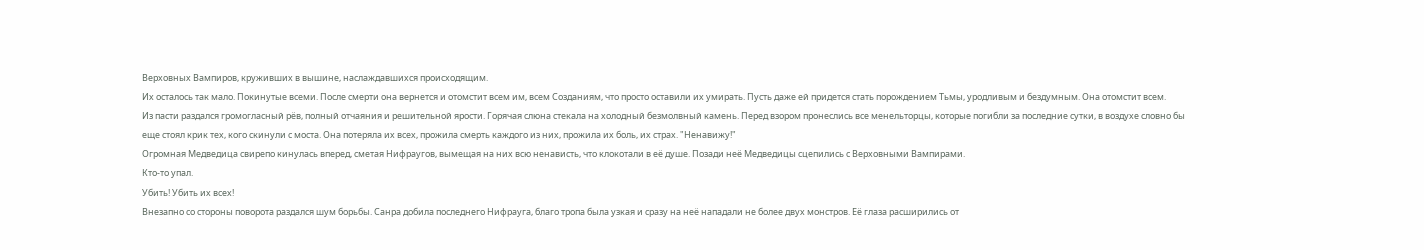Верховных Вампиров, круживших в вышине, наслаждавшихся происходящим.
Их осталось так мало. Покинутые всеми. После смерти она вернется и отомстит всем им, всем Созданиям, что просто оставили их умирать. Пусть даже ей придется стать порождением Тьмы, уродливым и бездумным. Она отомстит всем.
Из пасти раздался громогласный рёв, полный отчаяния и решительной ярости. Горячая слюна стекала на холодный безмолвный камень. Перед взором пронеслись все менельторцы, которые погибли за последние сутки, в воздухе словно бы еще стоял крик тех, кого скинули с моста. Она потеряла их всех, прожила смерть каждого из них, прожила их боль, их страх. "Ненавижу!"
Огромная Медведица свирепо кинулась вперед, сметая Нифраугов, вымещая на них всю ненависть, что клокотали в её душе. Позади неё Медведицы сцепились с Верховными Вампирами.
Кто-то упал.
Убить! Убить их всех!
Внезапно со стороны поворота раздался шум борьбы. Санра добила последнего Нифрауга, благо тропа была узкая и сразу на неё нападали не более двух монстров. Её глаза расширились от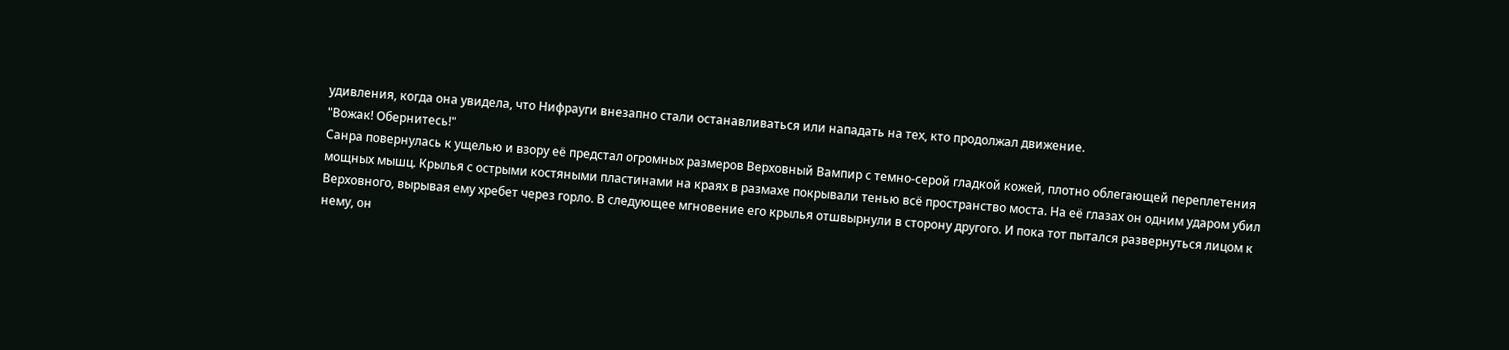удивления, когда она увидела, что Нифрауги внезапно стали останавливаться или нападать на тех, кто продолжал движение.
"Вожак! Обернитесь!"
Санра повернулась к ущелью и взору её предстал огромных размеров Верховный Вампир с темно-серой гладкой кожей, плотно облегающей переплетения мощных мышц. Крылья с острыми костяными пластинами на краях в размахе покрывали тенью всё пространство моста. На её глазах он одним ударом убил Верховного, вырывая ему хребет через горло. В следующее мгновение его крылья отшвырнули в сторону другого. И пока тот пытался развернуться лицом к нему, он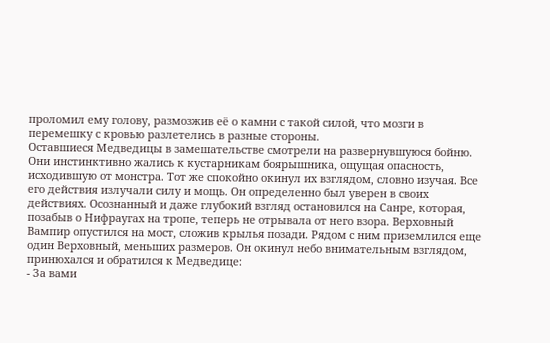проломил ему голову, размозжив её о камни с такой силой, что мозги в перемешку с кровью разлетелись в разные стороны.
Оставшиеся Медведицы в замешательстве смотрели на развернувшуюся бойню. Они инстинктивно жались к кустарникам боярышника, ощущая опасность, исходившую от монстра. Тот же спокойно окинул их взглядом, словно изучая. Все его действия излучали силу и мощь. Он определенно был уверен в своих действиях. Осознанный и даже глубокий взгляд остановился на Санре, которая, позабыв о Нифраугах на тропе, теперь не отрывала от него взора. Верховный Вампир опустился на мост, сложив крылья позади. Рядом с ним приземлился еще один Верховный, меньших размеров. Он окинул небо внимательным взглядом, принюхался и обратился к Медведице:
- За вами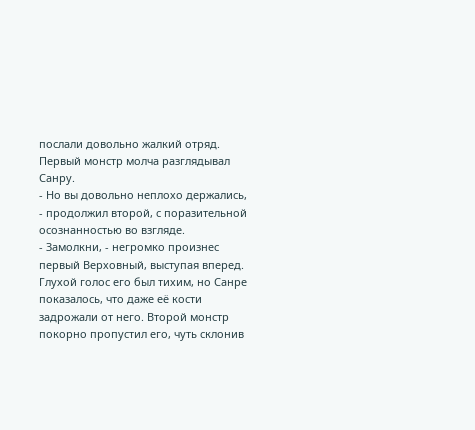послали довольно жалкий отряд.
Первый монстр молча разглядывал Санру.
- Но вы довольно неплохо держались, - продолжил второй, с поразительной осознанностью во взгляде.
- Замолкни, - негромко произнес первый Верховный, выступая вперед. Глухой голос его был тихим, но Санре показалось, что даже её кости задрожали от него. Второй монстр покорно пропустил его, чуть склонив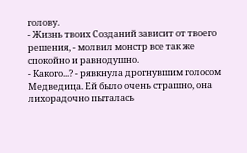голову.
- Жизнь твоих Созданий зависит от твоего решения, - молвил монстр все так же спокойно и равнодушно.
- Какого...? - рявкнула дрогнувшим голосом Медведица. Ей было очень страшно, она лихорадочно пыталась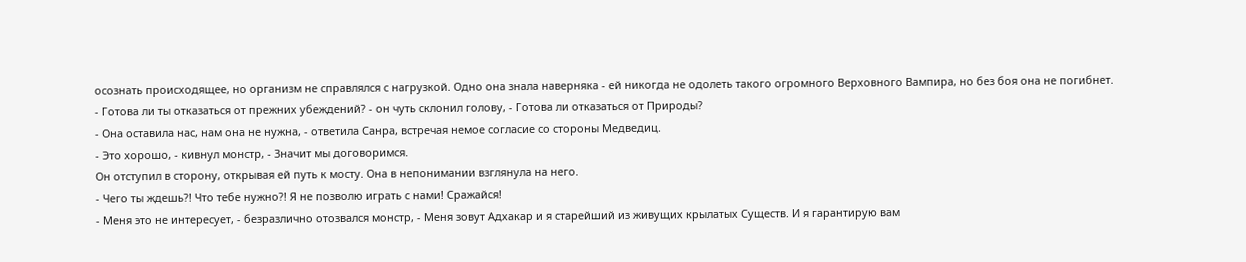осознать происходящее, но организм не справлялся с нагрузкой. Одно она знала наверняка - ей никогда не одолеть такого огромного Верховного Вампира, но без боя она не погибнет.
- Готова ли ты отказаться от прежних убеждений? - он чуть склонил голову, - Готова ли отказаться от Природы?
- Она оставила нас, нам она не нужна, - ответила Санра, встречая немое согласие со стороны Медведиц.
- Это хорошо, - кивнул монстр, - Значит мы договоримся.
Он отступил в сторону, открывая ей путь к мосту. Она в непонимании взглянула на него.
- Чего ты ждешь?! Что тебе нужно?! Я не позволю играть с нами! Сражайся!
- Меня это не интересует, - безразлично отозвался монстр, - Меня зовут Адхакар и я старейший из живущих крылатых Существ. И я гарантирую вам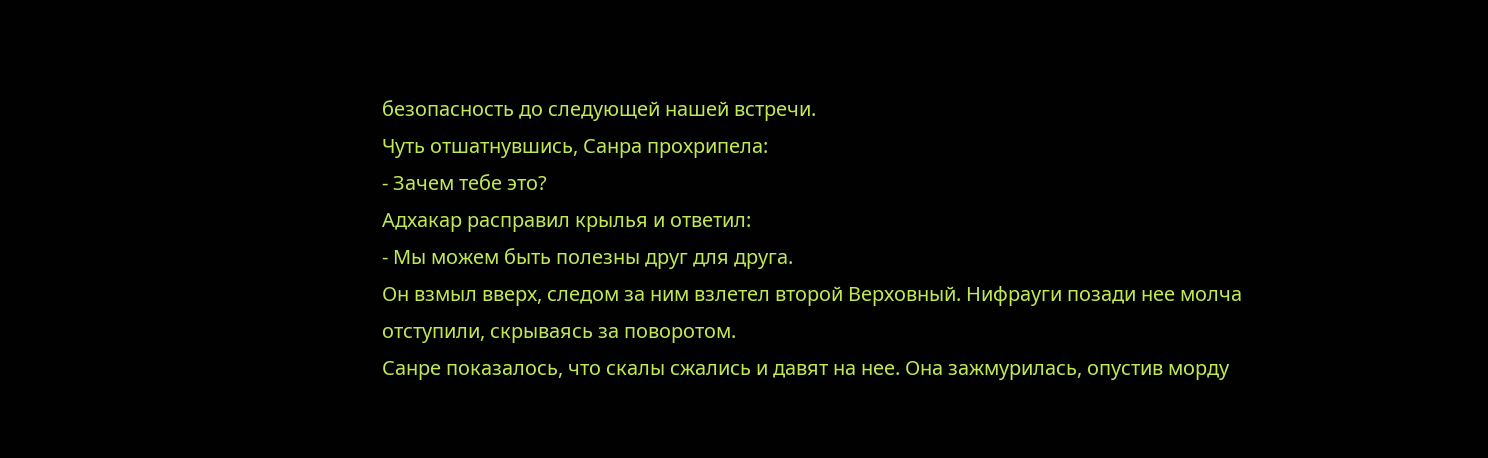безопасность до следующей нашей встречи.
Чуть отшатнувшись, Санра прохрипела:
- Зачем тебе это?
Адхакар расправил крылья и ответил:
- Мы можем быть полезны друг для друга.
Он взмыл вверх, следом за ним взлетел второй Верховный. Нифрауги позади нее молча отступили, скрываясь за поворотом.
Санре показалось, что скалы сжались и давят на нее. Она зажмурилась, опустив морду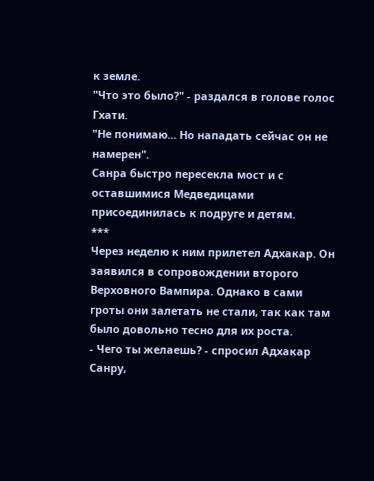к земле.
"Что это было?" - раздался в голове голос Гхати.
"Не понимаю... Но нападать сейчас он не намерен".
Санра быстро пересекла мост и с оставшимися Медведицами присоединилась к подруге и детям.
***
Через неделю к ним прилетел Адхакар. Он заявился в сопровождении второго Верховного Вампира. Однако в сами гроты они залетать не стали, так как там было довольно тесно для их роста.
- Чего ты желаешь? - спросил Адхакар Санру,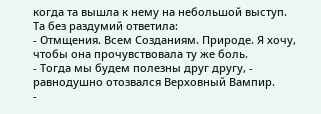когда та вышла к нему на небольшой выступ.
Та без раздумий ответила:
- Отмщения. Всем Созданиям. Природе. Я хочу, чтобы она прочувствовала ту же боль.
- Тогда мы будем полезны друг другу, - равнодушно отозвался Верховный Вампир.
-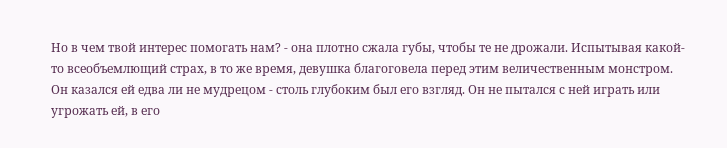Но в чем твой интерес помогать нам? - она плотно сжала губы, чтобы те не дрожали. Испытывая какой-то всеобъемлющий страх, в то же время, девушка благоговела перед этим величественным монстром. Он казался ей едва ли не мудрецом - столь глубоким был его взгляд. Он не пытался с ней играть или угрожать ей, в его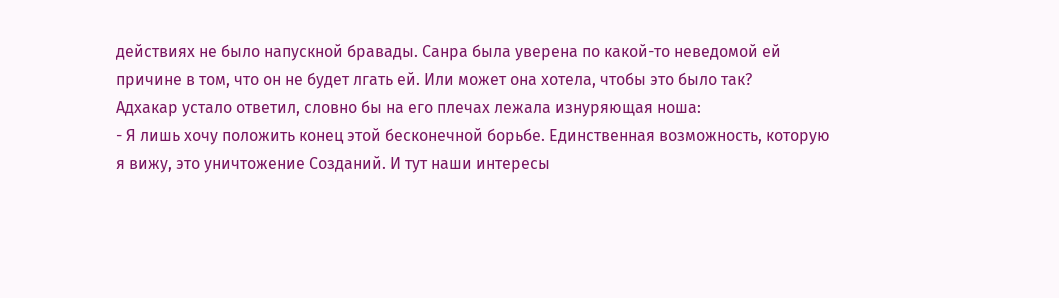действиях не было напускной бравады. Санра была уверена по какой-то неведомой ей причине в том, что он не будет лгать ей. Или может она хотела, чтобы это было так?
Адхакар устало ответил, словно бы на его плечах лежала изнуряющая ноша:
- Я лишь хочу положить конец этой бесконечной борьбе. Единственная возможность, которую я вижу, это уничтожение Созданий. И тут наши интересы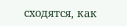сходятся, как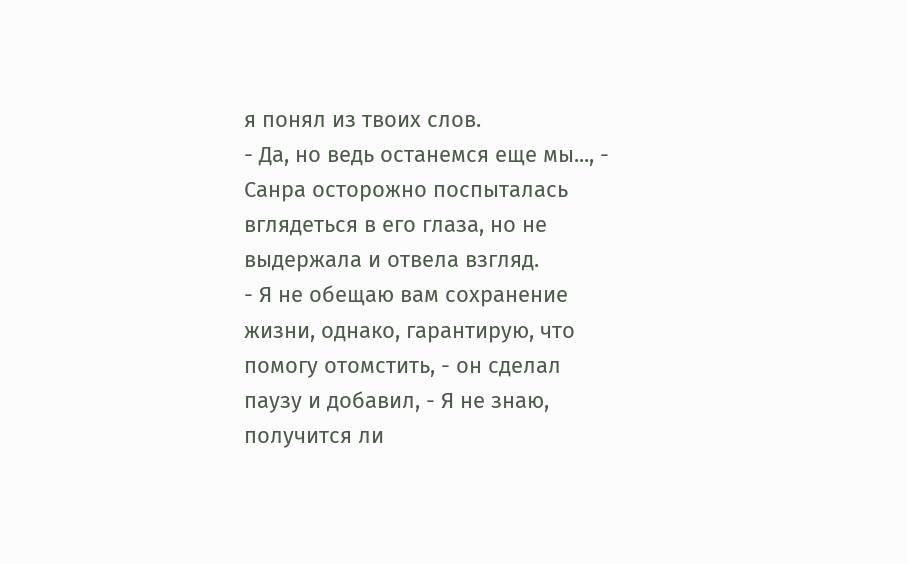я понял из твоих слов.
- Да, но ведь останемся еще мы..., - Санра осторожно поспыталась вглядеться в его глаза, но не выдержала и отвела взгляд.
- Я не обещаю вам сохранение жизни, однако, гарантирую, что помогу отомстить, - он сделал паузу и добавил, - Я не знаю, получится ли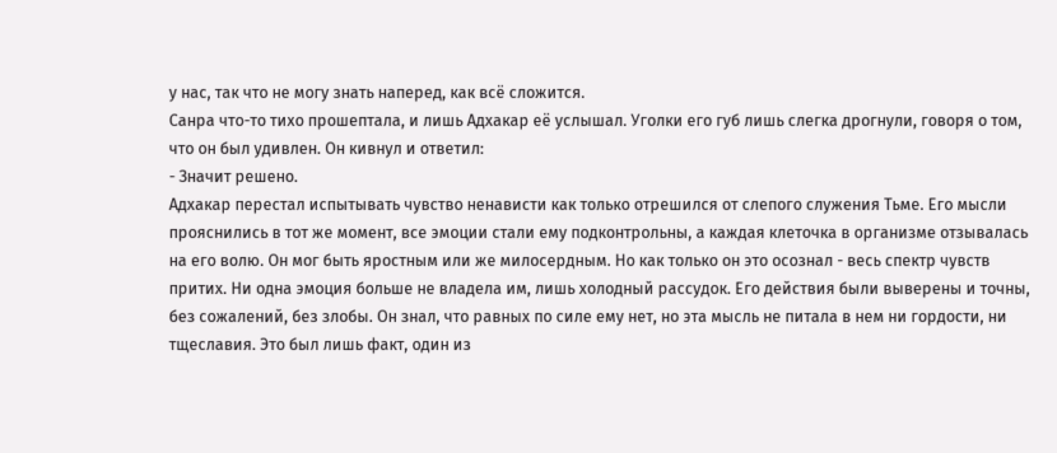у нас, так что не могу знать наперед, как всё сложится.
Санра что-то тихо прошептала, и лишь Адхакар её услышал. Уголки его губ лишь слегка дрогнули, говоря о том, что он был удивлен. Он кивнул и ответил:
- Значит решено.
Адхакар перестал испытывать чувство ненависти как только отрешился от слепого служения Тьме. Его мысли прояснились в тот же момент, все эмоции стали ему подконтрольны, а каждая клеточка в организме отзывалась на его волю. Он мог быть яростным или же милосердным. Но как только он это осознал - весь спектр чувств притих. Ни одна эмоция больше не владела им, лишь холодный рассудок. Его действия были выверены и точны, без сожалений, без злобы. Он знал, что равных по силе ему нет, но эта мысль не питала в нем ни гордости, ни тщеславия. Это был лишь факт, один из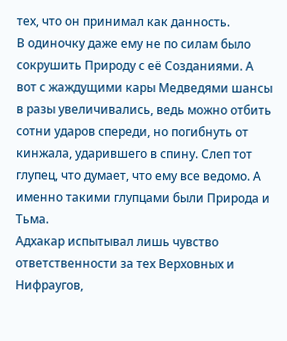тех, что он принимал как данность.
В одиночку даже ему не по силам было сокрушить Природу с её Созданиями. А вот с жаждущими кары Медведями шансы в разы увеличивались, ведь можно отбить сотни ударов спереди, но погибнуть от кинжала, ударившего в спину. Слеп тот глупец, что думает, что ему все ведомо. А именно такими глупцами были Природа и Тьма.
Адхакар испытывал лишь чувство ответственности за тех Верховных и Нифраугов,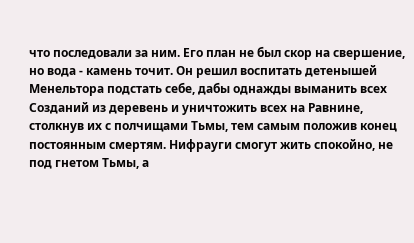что последовали за ним. Его план не был скор на свершение, но вода - камень точит. Он решил воспитать детенышей Менельтора подстать себе, дабы однажды выманить всех Созданий из деревень и уничтожить всех на Равнине, столкнув их с полчищами Тьмы, тем самым положив конец постоянным смертям. Нифрауги смогут жить спокойно, не под гнетом Тьмы, а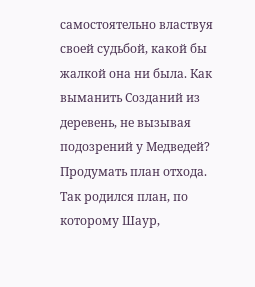самостоятельно властвуя своей судьбой, какой бы жалкой она ни была. Как выманить Созданий из деревень, не вызывая подозрений у Медведей? Продумать план отхода. Так родился план, по которому Шаур,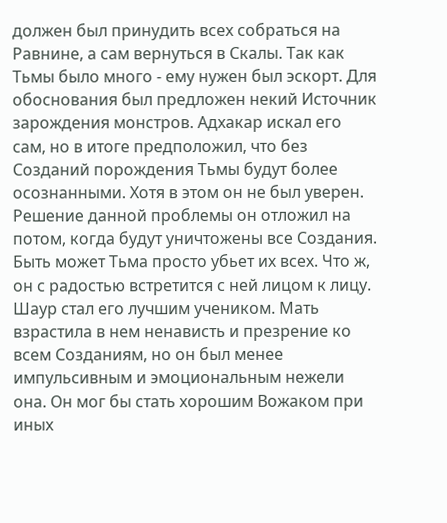должен был принудить всех собраться на Равнине, а сам вернуться в Скалы. Так как Тьмы было много - ему нужен был эскорт. Для обоснования был предложен некий Источник зарождения монстров. Адхакар искал его сам, но в итоге предположил, что без Созданий порождения Тьмы будут более осознанными. Хотя в этом он не был уверен. Решение данной проблемы он отложил на потом, когда будут уничтожены все Создания. Быть может Тьма просто убьет их всех. Что ж, он с радостью встретится с ней лицом к лицу.
Шаур стал его лучшим учеником. Мать взрастила в нем ненависть и презрение ко всем Созданиям, но он был менее импульсивным и эмоциональным нежели она. Он мог бы стать хорошим Вожаком при иных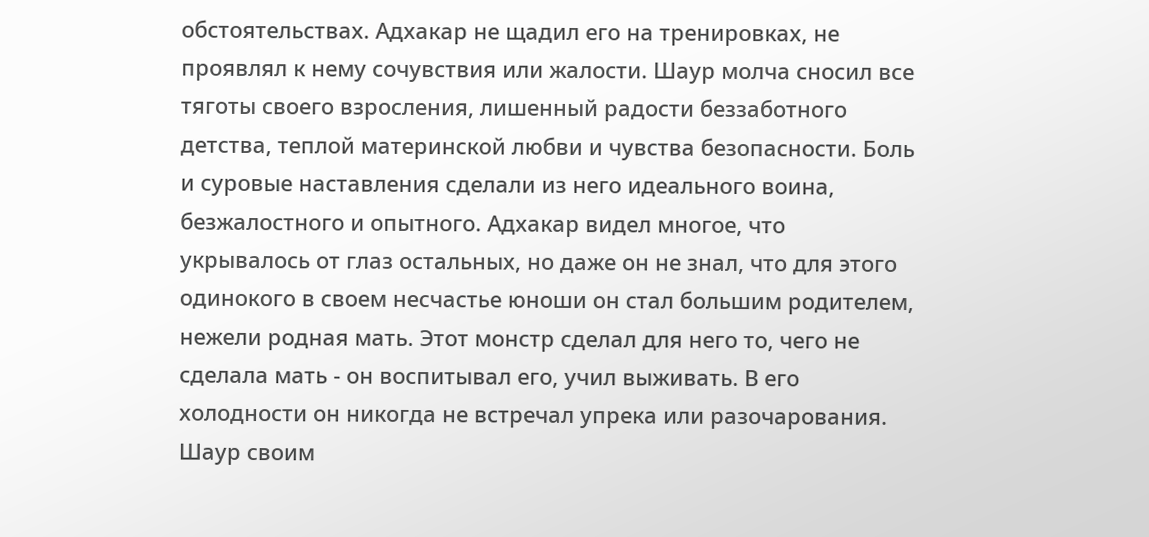обстоятельствах. Адхакар не щадил его на тренировках, не проявлял к нему сочувствия или жалости. Шаур молча сносил все тяготы своего взросления, лишенный радости беззаботного детства, теплой материнской любви и чувства безопасности. Боль и суровые наставления сделали из него идеального воина, безжалостного и опытного. Адхакар видел многое, что укрывалось от глаз остальных, но даже он не знал, что для этого одинокого в своем несчастье юноши он стал большим родителем, нежели родная мать. Этот монстр сделал для него то, чего не сделала мать - он воспитывал его, учил выживать. В его холодности он никогда не встречал упрека или разочарования. Шаур своим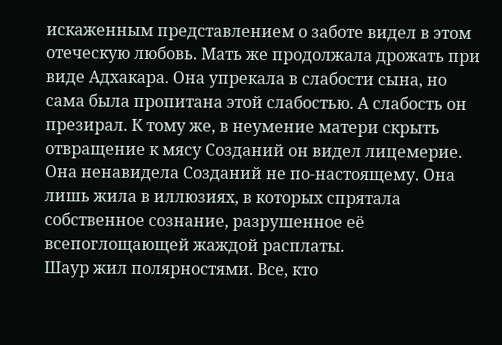искаженным представлением о заботе видел в этом отеческую любовь. Мать же продолжала дрожать при виде Адхакара. Она упрекала в слабости сына, но сама была пропитана этой слабостью. А слабость он презирал. К тому же, в неумение матери скрыть отвращение к мясу Созданий он видел лицемерие. Она ненавидела Созданий не по-настоящему. Она лишь жила в иллюзиях, в которых спрятала собственное сознание, разрушенное её всепоглощающей жаждой расплаты.
Шаур жил полярностями. Все, кто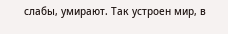слабы, умирают. Так устроен мир, в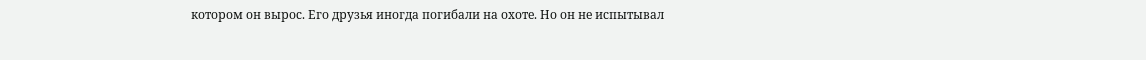котором он вырос. Его друзья иногда погибали на охоте. Но он не испытывал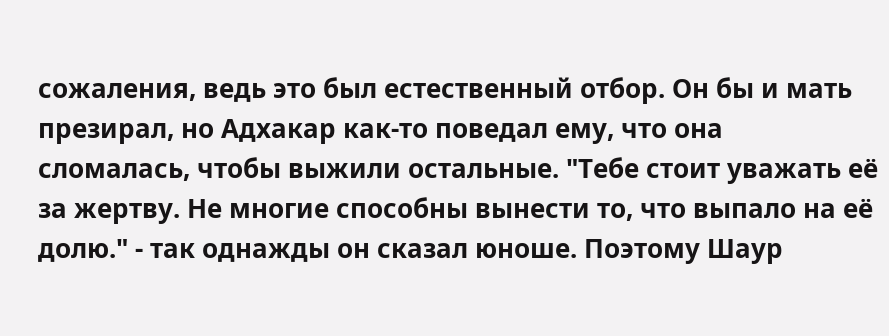сожаления, ведь это был естественный отбор. Он бы и мать презирал, но Адхакар как-то поведал ему, что она сломалась, чтобы выжили остальные. "Тебе стоит уважать её за жертву. Не многие способны вынести то, что выпало на её долю." - так однажды он сказал юноше. Поэтому Шаур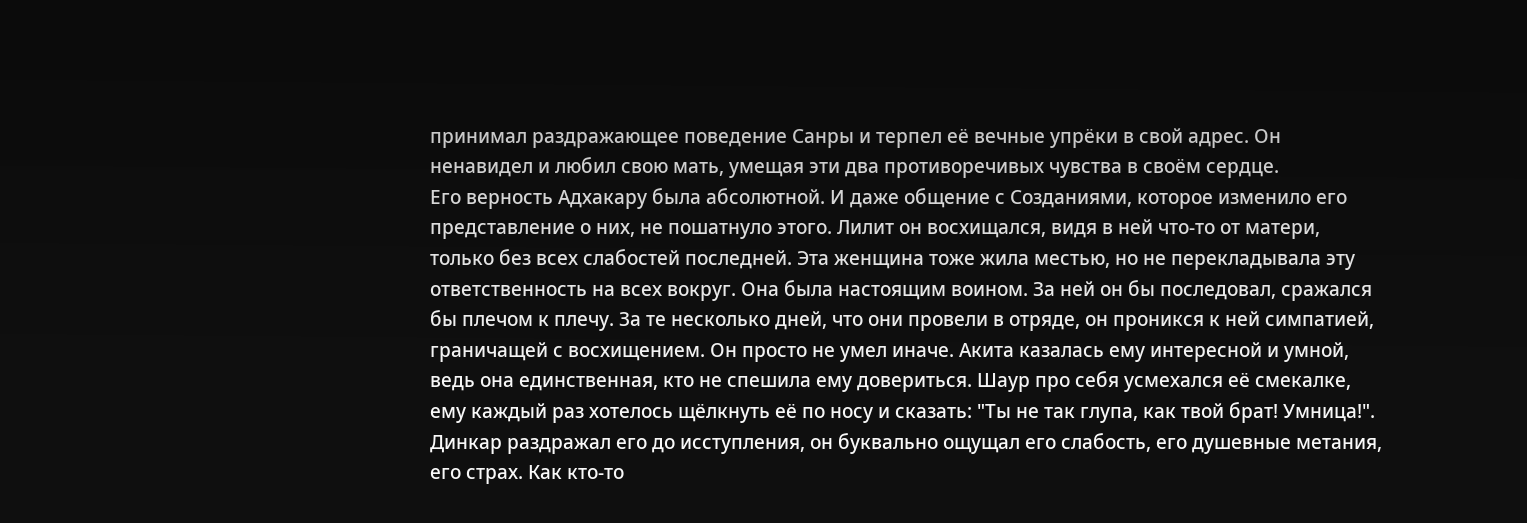принимал раздражающее поведение Санры и терпел её вечные упрёки в свой адрес. Он ненавидел и любил свою мать, умещая эти два противоречивых чувства в своём сердце.
Его верность Адхакару была абсолютной. И даже общение с Созданиями, которое изменило его представление о них, не пошатнуло этого. Лилит он восхищался, видя в ней что-то от матери, только без всех слабостей последней. Эта женщина тоже жила местью, но не перекладывала эту ответственность на всех вокруг. Она была настоящим воином. За ней он бы последовал, сражался бы плечом к плечу. За те несколько дней, что они провели в отряде, он проникся к ней симпатией, граничащей с восхищением. Он просто не умел иначе. Акита казалась ему интересной и умной, ведь она единственная, кто не спешила ему довериться. Шаур про себя усмехался её смекалке, ему каждый раз хотелось щёлкнуть её по носу и сказать: "Ты не так глупа, как твой брат! Умница!". Динкар раздражал его до исступления, он буквально ощущал его слабость, его душевные метания, его страх. Как кто-то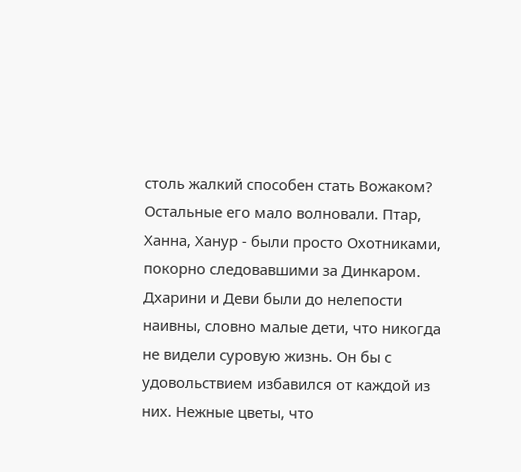столь жалкий способен стать Вожаком? Остальные его мало волновали. Птар, Ханна, Ханур - были просто Охотниками, покорно следовавшими за Динкаром. Дхарини и Деви были до нелепости наивны, словно малые дети, что никогда не видели суровую жизнь. Он бы с удовольствием избавился от каждой из них. Нежные цветы, что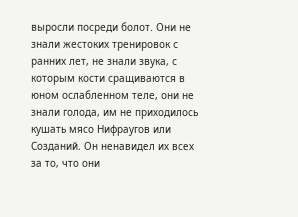выросли посреди болот. Они не знали жестоких тренировок с ранних лет, не знали звука, с которым кости сращиваются в юном ослабленном теле, они не знали голода, им не приходилось кушать мясо Нифраугов или Созданий. Он ненавидел их всех за то, что они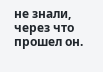не знали, через что прошел он.